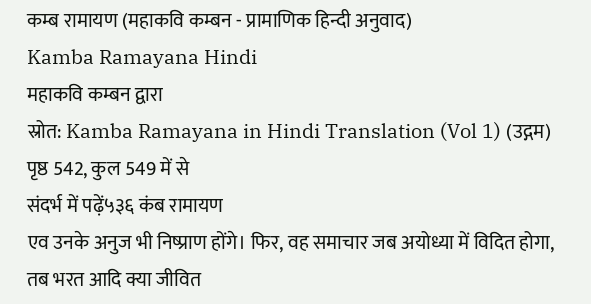कम्ब रामायण (महाकवि कम्बन - प्रामाणिक हिन्दी अनुवाद)
Kamba Ramayana Hindi
महाकवि कम्बन द्वारा
स्रोत: Kamba Ramayana in Hindi Translation (Vol 1) (उद्गम)
पृष्ठ 542, कुल 549 में से
संदर्भ में पढ़ें५३६ कंब रामायण
एव उनके अनुज भी निष्प्राण होंगे। फिर, वह समाचार जब अयोध्या में विदित होगा, तब भरत आदि क्या जीवित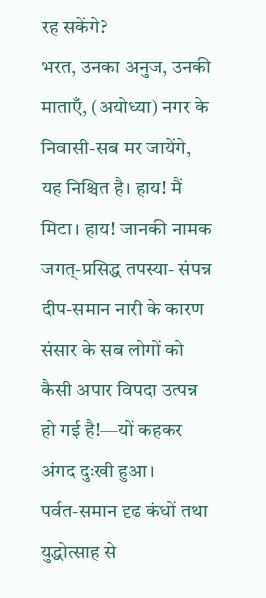रह सकेंगे?
भरत, उनका अनुज, उनकी माताएँ, (अयोध्या) नगर के निवासी-सब मर जायेंगे, यह निश्चित है। हाय! मैं मिटा। हाय! जानकी नामक जगत्-प्रसिद्ध तपस्या- संपन्न दीप-समान नारी के कारण संसार के सब लोगों को कैसी अपार विपदा उत्पन्न हो गई है!—यों कहकर अंगद दुःखी हुआ।
पर्वत-समान दृढ कंधों तथा युद्धोत्साह से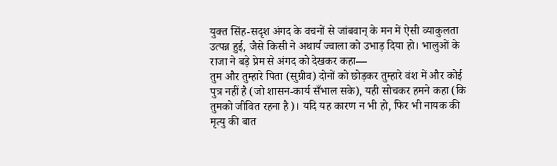युक्त सिंह-सदृश अंगद के वचनों से जांबवान् के मन में ऐसी व्याकुलता उत्पन्न हुई, जैसे किसी ने अथार्य ज्वाला को उभाड़ दिया हो। भालुओं के राजा ने बड़े प्रेम से अंगद को देखकर कहा—
तुम और तुम्हारे पिता (सुग्रीव) दोनों को छोड़कर तुम्हारे वंश में और कोई पुत्र नहीं है (जो शासन-कार्य सँभाल सके), यही सोचकर हमने कहा (कि तुमको जीवित रहना है)। यदि यह कारण न भी हो, फिर भी नायक की मृत्यु की बात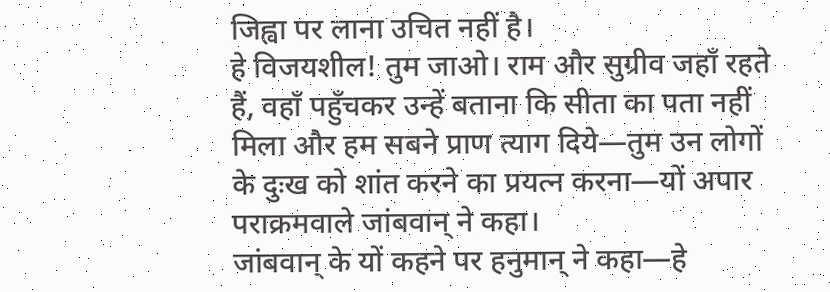जिह्वा पर लाना उचित नहीं है।
हे विजयशील! तुम जाओ। राम और सुग्रीव जहाँ रहते हैं, वहाँ पहुँचकर उन्हें बताना कि सीता का पता नहीं मिला और हम सबने प्राण त्याग दिये—तुम उन लोगों के दुःख को शांत करने का प्रयत्न करना—यों अपार पराक्रमवाले जांबवान् ने कहा।
जांबवान् के यों कहने पर हनुमान् ने कहा—हे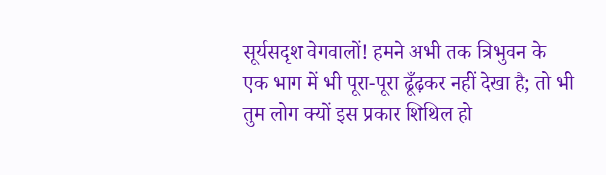सूर्यसदृश वेगवालों! हमने अभी तक त्रिभुवन के एक भाग में भी पूरा-पूरा ढूँढ़कर नहीं देखा है; तो भी तुम लोग क्यों इस प्रकार शिथिल हो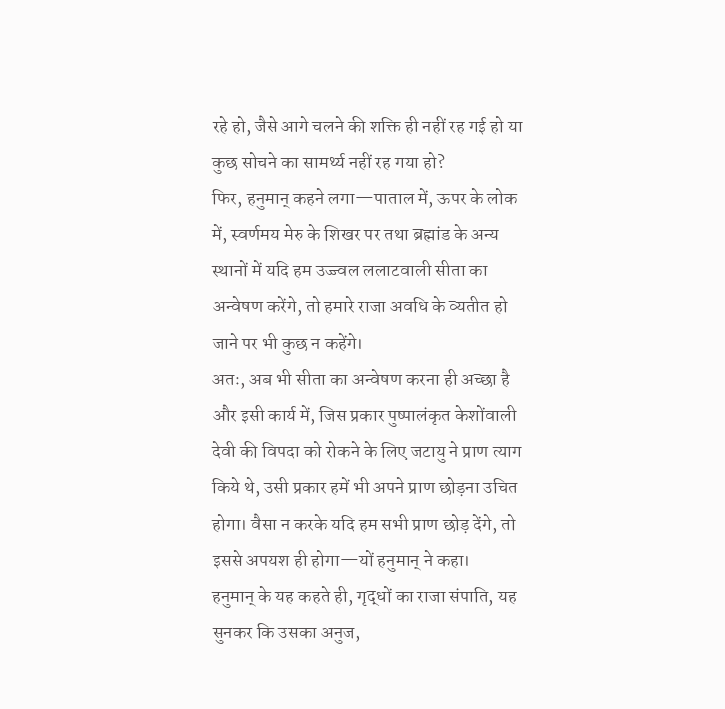रहे हो, जैसे आगे चलने की शक्ति ही नहीं रह गई हो या कुछ सोचने का सामर्थ्य नहीं रह गया हो?
फिर, हनुमान् कहने लगा—पाताल में, ऊपर के लोक में, स्वर्णमय मेरु के शिखर पर तथा ब्रह्मांड के अन्य स्थानों में यदि हम उज्ज्वल ललाटवाली सीता का अन्वेषण करेंगे, तो हमारे राजा अवधि के व्यतीत हो जाने पर भी कुछ न कहेंगे।
अतः, अब भी सीता का अन्वेषण करना ही अच्छा है और इसी कार्य में, जिस प्रकार पुष्पालंकृत केशोंवाली देवी की विपदा को रोकने के लिए जटायु ने प्राण त्याग किये थे, उसी प्रकार हमें भी अपने प्राण छोड़ना उचित होगा। वैसा न करके यदि हम सभी प्राण छोड़ देंगे, तो इससे अपयश ही होगा—यों हनुमान् ने कहा।
हनुमान् के यह कहते ही, गृद्धों का राजा संपाति, यह सुनकर कि उसका अनुज,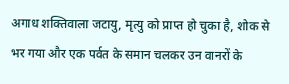अगाध शक्तिवाला जटायु, मृत्यु को प्राप्त हो चुका है, शोक से भर गया और एक पर्वत के समान चलकर उन वानरों के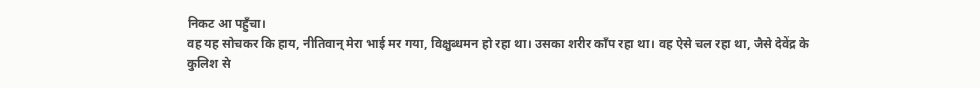निकट आ पहुँचा।
वह यह सोचकर कि हाय, नीतिवान् मेरा भाई मर गया, विक्षुब्धमन हो रहा था। उसका शरीर काँप रहा था। वह ऐसे चल रहा था, जैसे देवेंद्र के कुलिश से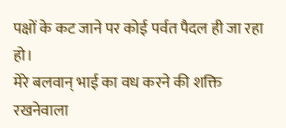पक्षों के कट जाने पर कोई पर्वत पैदल ही जा रहा हो।
मेरे बलवान् भाई का वध करने की शक्ति रखनेवाला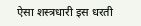ऐसा शस्त्रधारी इस धरती